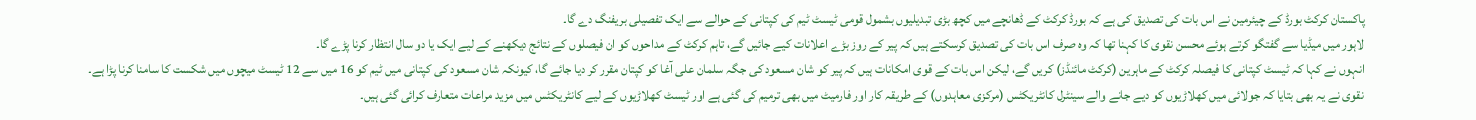پاکستان کرکٹ بورڈ کے چیئرمین نے اس بات کی تصدیق کی ہے کہ بورڈ کرکٹ کے ڈھانچے میں کچھ بڑی تبدیلیوں بشمول قومی ٹیسٹ ٹیم کی کپتانی کے حوالے سے ایک تفصیلی بریفنگ دے گا۔
لاہور میں میڈیا سے گفتگو کرتے ہوئے محسن نقوی کا کہنا تھا کہ وہ صرف اس بات کی تصدیق کرسکتے ہیں کہ پیر کے روز بڑے اعلانات کیے جائیں گے، تاہم کرکٹ کے مداحوں کو ان فیصلوں کے نتائج دیکھنے کے لیے ایک یا دو سال انتظار کرنا پڑے گا۔
انہوں نے کہا کہ ٹیسٹ کپتانی کا فیصلہ کرکٹ کے ماہرین (کرکٹ مائنڈز) کریں گے، لیکن اس بات کے قوی امکانات ہیں کہ پیر کو شان مسعود کی جگہ سلمان علی آغا کو کپتان مقرر کر دیا جائے گا، کیونکہ شان مسعود کی کپتانی میں ٹیم کو 16 میں سے 12 ٹیسٹ میچوں میں شکست کا سامنا کرنا پڑا ہے۔
نقوی نے یہ بھی بتایا کہ جولائی میں کھلاڑیوں کو دیے جانے والے سینٹرل کانٹریکٹس (مرکزی معاہدوں) کے طریقہ کار اور فارمیٹ میں بھی ترمیم کی گئی ہے اور ٹیسٹ کھلاڑیوں کے لیے کانٹریکٹس میں مزید مراعات متعارف کرائی گئی ہیں۔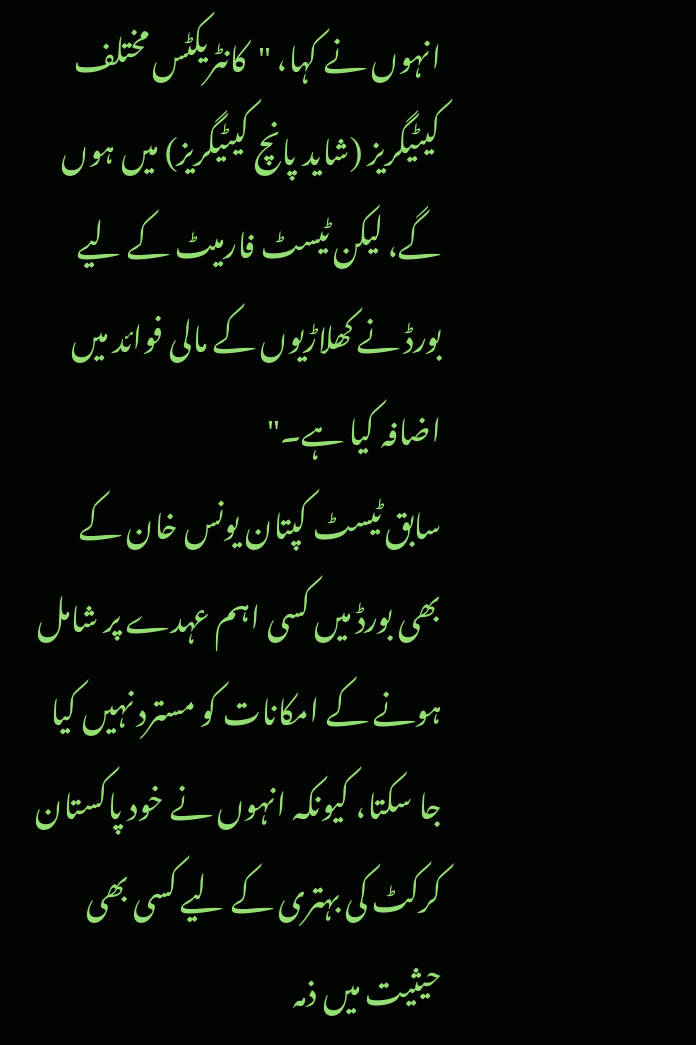انہوں نے کہا، "کانٹریکٹس مختلف کیٹیگریز (شاید پانچ کیٹیگریز) میں ہوں گے، لیکن ٹیسٹ فارمیٹ کے لیے بورڈ نے کھلاڑیوں کے مالی فوائد میں اضافہ کیا ہے۔"
سابق ٹیسٹ کپتان یونس خان کے بھی بورڈ میں کسی اہم عہدے پر شامل ہونے کے امکانات کو مسترد نہیں کیا جا سکتا، کیونکہ انہوں نے خود پاکستان کرکٹ کی بہتری کے لیے کسی بھی حیثیت میں ذمہ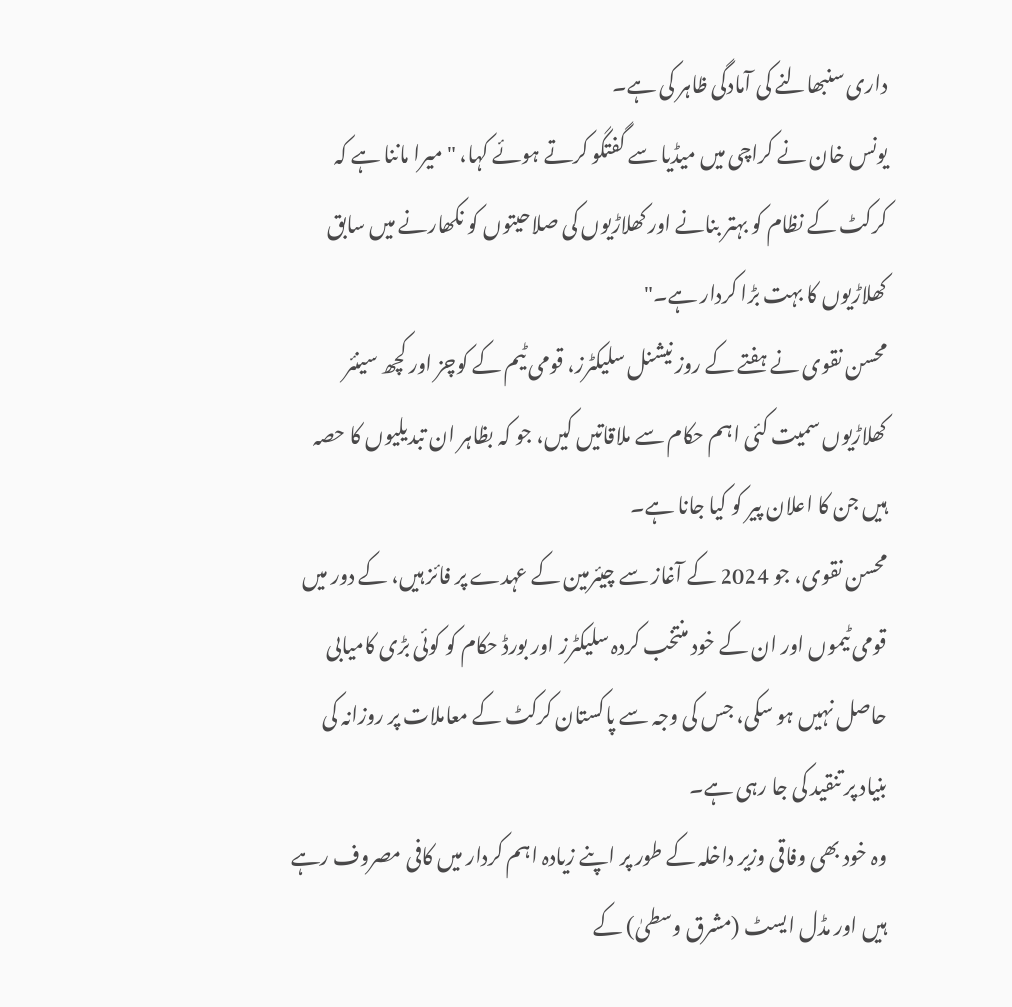داری سنبھالنے کی آمادگی ظاہر کی ہے۔
یونس خان نے کراچی میں میڈیا سے گفتگو کرتے ہوئے کہا، "میرا ماننا ہے کہ کرکٹ کے نظام کو بہتر بنانے اور کھلاڑیوں کی صلاحیتوں کو نکھارنے میں سابق کھلاڑیوں کا بہت بڑا کردار ہے۔"
محسن نقوی نے ہفتے کے روز نیشنل سلیکٹرز، قومی ٹیم کے کوچز اور کچھ سینئر کھلاڑیوں سمیت کئی اہم حکام سے ملاقاتیں کیں، جو کہ بظاہر ان تبدیلیوں کا حصہ ہیں جن کا اعلان پیر کو کیا جانا ہے۔
محسن نقوی، جو 2024 کے آغاز سے چیئرمین کے عہدے پر فائز ہیں، کے دور میں قومی ٹیموں اور ان کے خود منتخب کردہ سلیکٹرز اور بورڈ حکام کو کوئی بڑی کامیابی حاصل نہیں ہو سکی، جس کی وجہ سے پاکستان کرکٹ کے معاملات پر روزانہ کی بنیاد پر تنقید کی جا رہی ہے۔
وہ خود بھی وفاقی وزیر داخلہ کے طور پر اپنے زیادہ اہم کردار میں کافی مصروف رہے ہیں اور مڈل ایسٹ (مشرق وسطیٰ) کے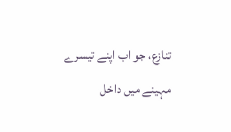تنازع، جو اب اپنے تیسرے مہینے میں داخل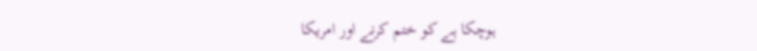ہوچکا ہے کو ختم کرنے اور امریکا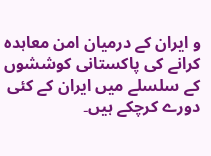و ایران کے درمیان امن معاہدہ کرانے کی پاکستانی کوششوں کے سلسلے میں ایران کے کئی دورے کرچکے ہیں۔